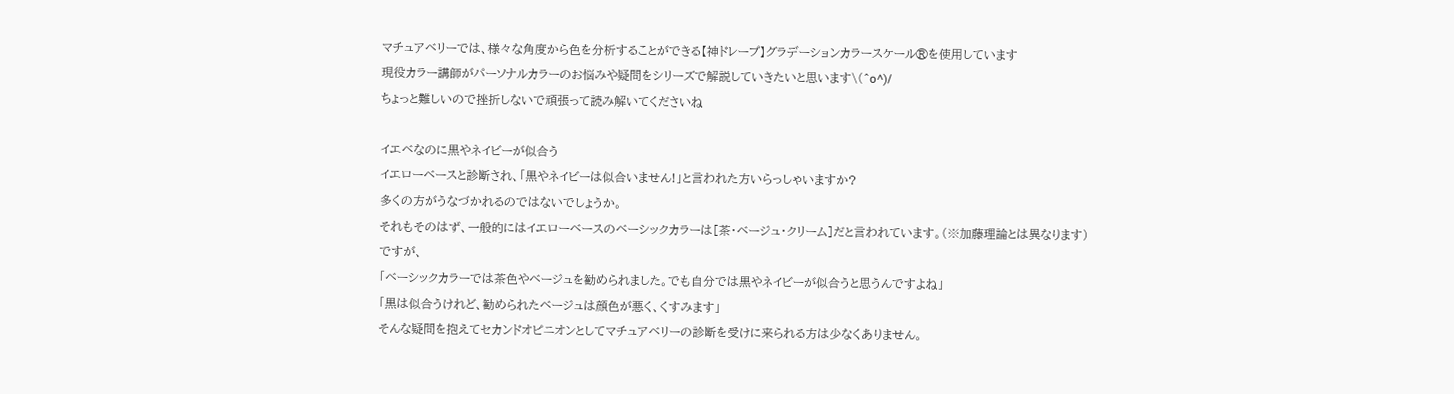マチュアベリーでは、様々な角度から色を分析することができる【神ドレープ】グラデーションカラースケール®を使用しています
現役カラー講師がパーソナルカラーのお悩みや疑問をシリーズで解説していきたいと思います\(^o^)/
ちょっと難しいので挫折しないで頑張って読み解いてくださいね

イエベなのに黒やネイビーが似合う
イエローベースと診断され、「黒やネイビーは似合いません!」と言われた方いらっしゃいますか?
多くの方がうなづかれるのではないでしょうか。
それもそのはず、一般的にはイエローベースのベーシックカラーは[茶・ベージュ・クリーム]だと言われています。(※加藤理論とは異なります)
ですが、
「ベーシックカラーでは茶色やベージュを勧められました。でも自分では黒やネイビーが似合うと思うんですよね」
「黒は似合うけれど、勧められたベージュは顔色が悪く、くすみます」
そんな疑問を抱えてセカンドオピニオンとしてマチュアベリーの診断を受けに来られる方は少なくありません。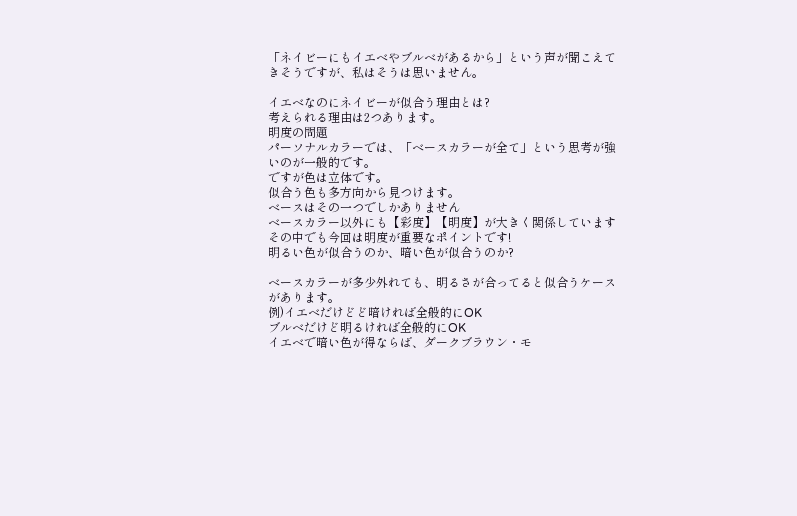「ネイビーにもイエベやブルベがあるから」という声が聞こえてきそうですが、私はそうは思いません。

イエベなのにネイビーが似合う理由とは?
考えられる理由は2つあります。
明度の問題
パーソナルカラーでは、「ベースカラーが全て」という思考が強いのが一般的です。
ですが色は立体です。
似合う色も多方向から見つけます。
ベースはその一つでしかありません
ベースカラー以外にも【彩度】【明度】が大きく関係しています
その中でも今回は明度が重要なポイントです!
明るい色が似合うのか、暗い色が似合うのか?

ベースカラーが多少外れても、明るさが合ってると似合うケースがあります。
例)イエベだけどど暗ければ全般的にOK
ブルベだけど明るければ全般的にOK
イエベで暗い色が得ならば、ダークブラウン・モ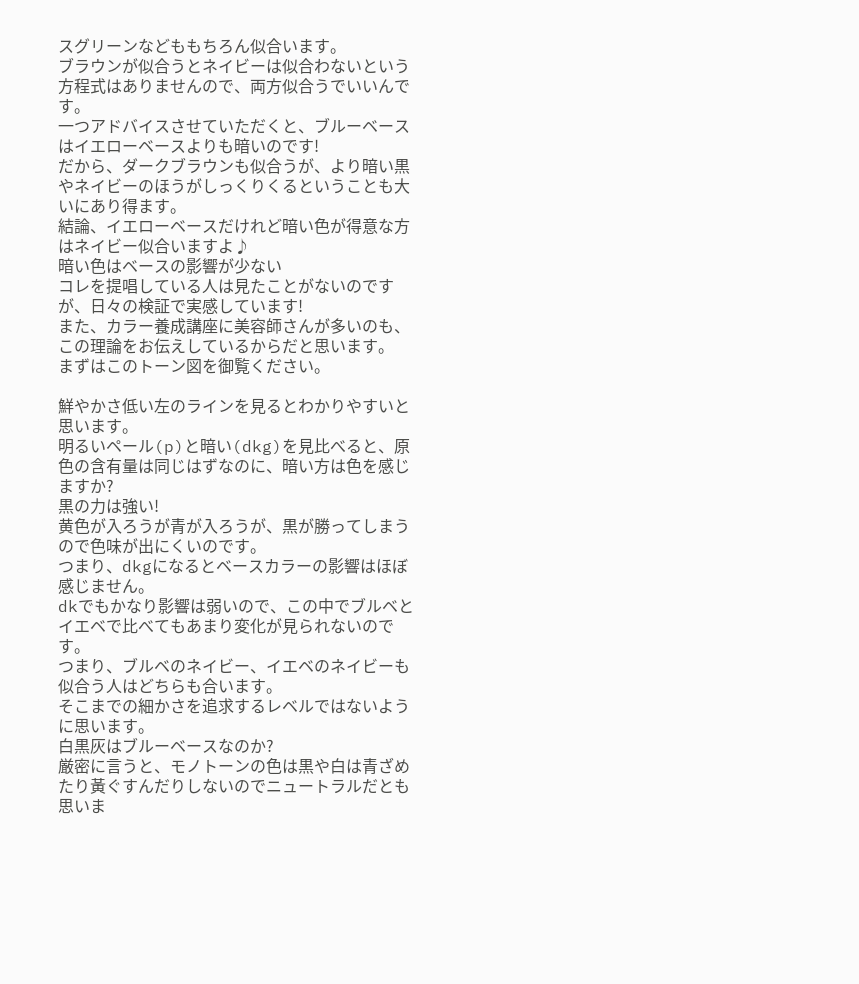スグリーンなどももちろん似合います。
ブラウンが似合うとネイビーは似合わないという方程式はありませんので、両方似合うでいいんです。
一つアドバイスさせていただくと、ブルーベースはイエローベースよりも暗いのです!
だから、ダークブラウンも似合うが、より暗い黒やネイビーのほうがしっくりくるということも大いにあり得ます。
結論、イエローベースだけれど暗い色が得意な方はネイビー似合いますよ♪
暗い色はベースの影響が少ない
コレを提唱している人は見たことがないのですが、日々の検証で実感しています!
また、カラー養成講座に美容師さんが多いのも、この理論をお伝えしているからだと思います。
まずはこのトーン図を御覧ください。

鮮やかさ低い左のラインを見るとわかりやすいと思います。
明るいペール(p)と暗い(dkg)を見比べると、原色の含有量は同じはずなのに、暗い方は色を感じますか?
黒の力は強い!
黄色が入ろうが青が入ろうが、黒が勝ってしまうので色味が出にくいのです。
つまり、dkgになるとベースカラーの影響はほぼ感じません。
dkでもかなり影響は弱いので、この中でブルベとイエベで比べてもあまり変化が見られないのです。
つまり、ブルベのネイビー、イエベのネイビーも似合う人はどちらも合います。
そこまでの細かさを追求するレベルではないように思います。
白黒灰はブルーベースなのか?
厳密に言うと、モノトーンの色は黒や白は青ざめたり黃ぐすんだりしないのでニュートラルだとも思いま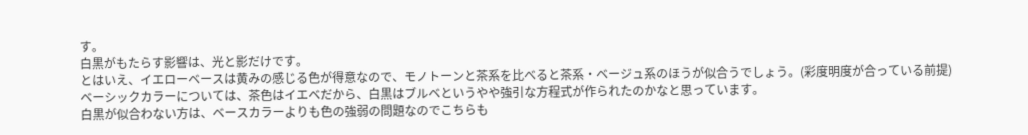す。
白黒がもたらす影響は、光と影だけです。
とはいえ、イエローベースは黄みの感じる色が得意なので、モノトーンと茶系を比べると茶系・ベージュ系のほうが似合うでしょう。(彩度明度が合っている前提)
ベーシックカラーについては、茶色はイエベだから、白黒はブルベというやや強引な方程式が作られたのかなと思っています。
白黒が似合わない方は、ベースカラーよりも色の強弱の問題なのでこちらも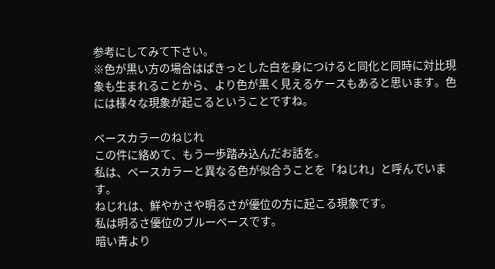参考にしてみて下さい。
※色が黒い方の場合はぱきっとした白を身につけると同化と同時に対比現象も生まれることから、より色が黒く見えるケースもあると思います。色には様々な現象が起こるということですね。

ベースカラーのねじれ
この件に絡めて、もう一歩踏み込んだお話を。
私は、ベースカラーと異なる色が似合うことを「ねじれ」と呼んでいます。
ねじれは、鮮やかさや明るさが優位の方に起こる現象です。
私は明るさ優位のブルーベースです。
暗い青より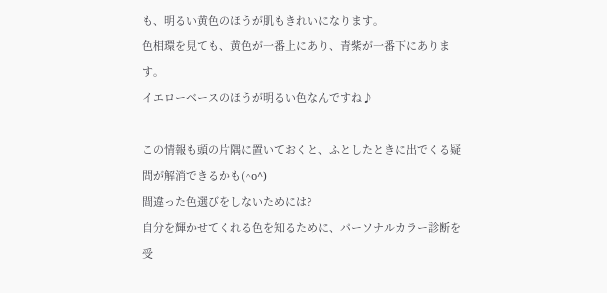も、明るい黄色のほうが肌もきれいになります。
色相環を見ても、黄色が一番上にあり、青紫が一番下にあります。
イエローベースのほうが明るい色なんですね♪

この情報も頭の片隅に置いておくと、ふとしたときに出でくる疑問が解消できるかも(^o^)
間違った色選びをしないためには?
自分を輝かせてくれる色を知るために、パーソナルカラー診断を受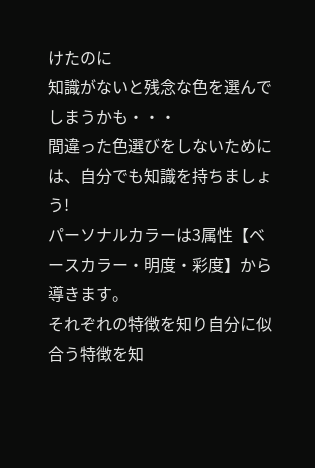けたのに
知識がないと残念な色を選んでしまうかも・・・
間違った色選びをしないためには、自分でも知識を持ちましょう!
パーソナルカラーは3属性【ベースカラー・明度・彩度】から導きます。
それぞれの特徴を知り自分に似合う特徴を知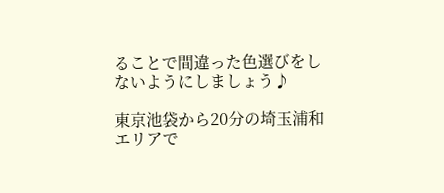ることで間違った色選びをしないようにしましょう♪

東京池袋から20分の埼玉浦和エリアで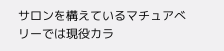サロンを構えているマチュアべリーでは現役カラ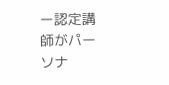ー認定講師がパーソナ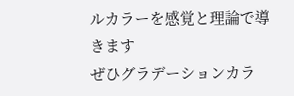ルカラーを感覚と理論で導きます
ぜひグラデーションカラ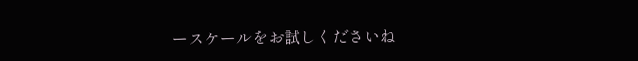ースケールをお試しくださいね